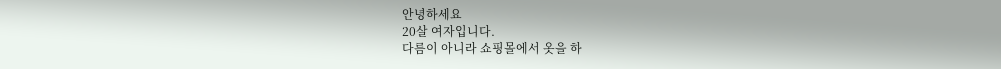안녕하세요
20살 여자입니다.
다름이 아니라 쇼핑몰에서 옷을 하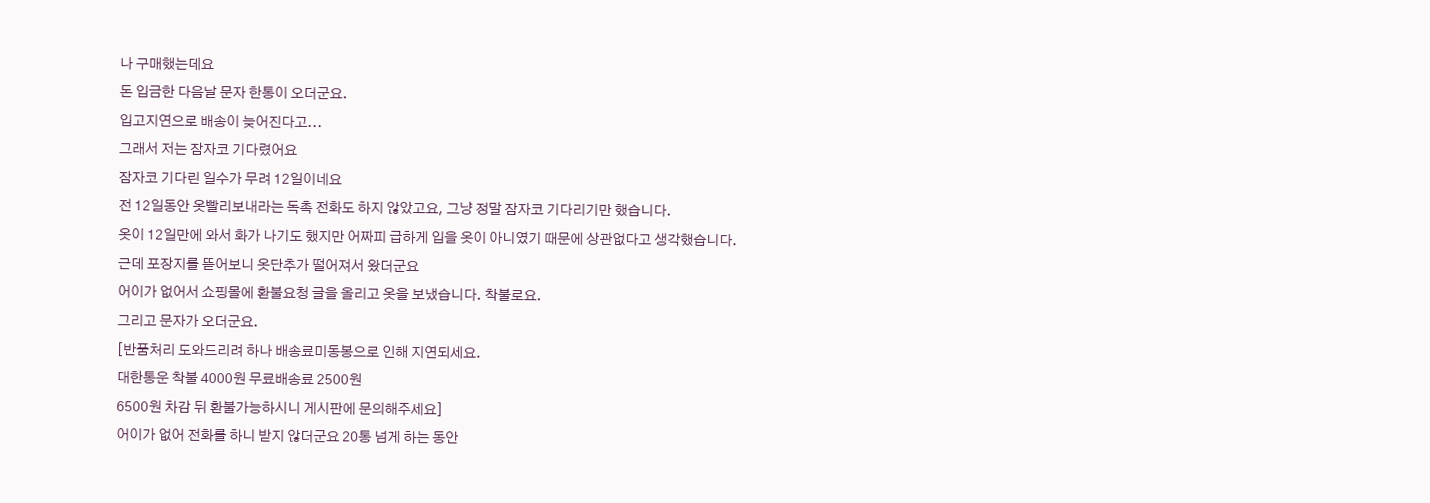나 구매했는데요
돈 입금한 다음날 문자 한통이 오더군요.
입고지연으로 배송이 늦어진다고...
그래서 저는 잠자코 기다렸어요
잠자코 기다린 일수가 무려 12일이네요
전 12일동안 옷빨리보내라는 독촉 전화도 하지 않았고요, 그냥 정말 잠자코 기다리기만 했습니다.
옷이 12일만에 와서 화가 나기도 했지만 어짜피 급하게 입을 옷이 아니였기 때문에 상관없다고 생각했습니다.
근데 포장지를 뜯어보니 옷단추가 떨어져서 왔더군요
어이가 없어서 쇼핑몰에 환불요청 글을 올리고 옷을 보냈습니다. 착불로요.
그리고 문자가 오더군요.
[반품처리 도와드리려 하나 배송료미동봉으로 인해 지연되세요.
대한통운 착불 4000원 무료배송료 2500원
6500원 차감 뒤 환불가능하시니 게시판에 문의해주세요]
어이가 없어 전화를 하니 받지 않더군요 20통 넘게 하는 동안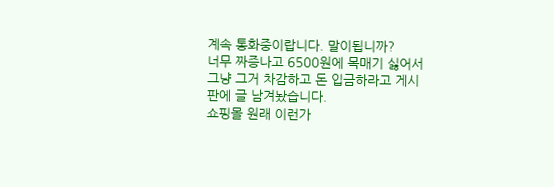계속 통화중이랍니다. 말이됩니까?
너무 짜증나고 6500원에 목매기 싫어서 그냥 그거 차감하고 돈 입금하라고 게시판에 글 남겨놨습니다.
쇼핑몰 원래 이런가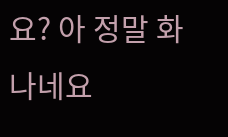요? 아 정말 화나네요